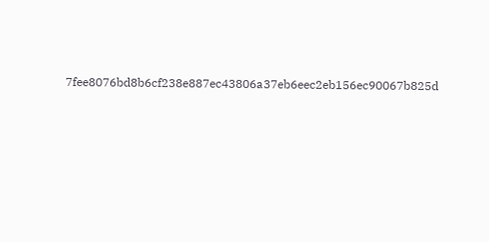7fee8076bd8b6cf238e887ec43806a37eb6eec2eb156ec90067b825d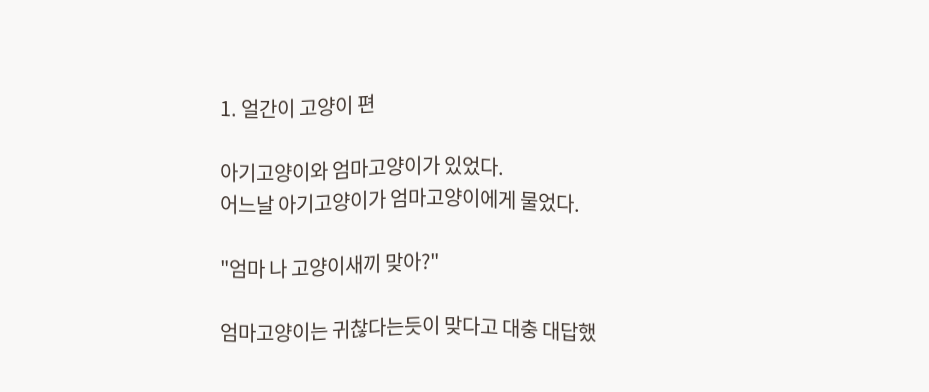1. 얼간이 고양이 편

아기고양이와 엄마고양이가 있었다.
어느날 아기고양이가 엄마고양이에게 물었다.

"엄마 나 고양이새끼 맞아?"

엄마고양이는 귀찮다는듯이 맞다고 대충 대답했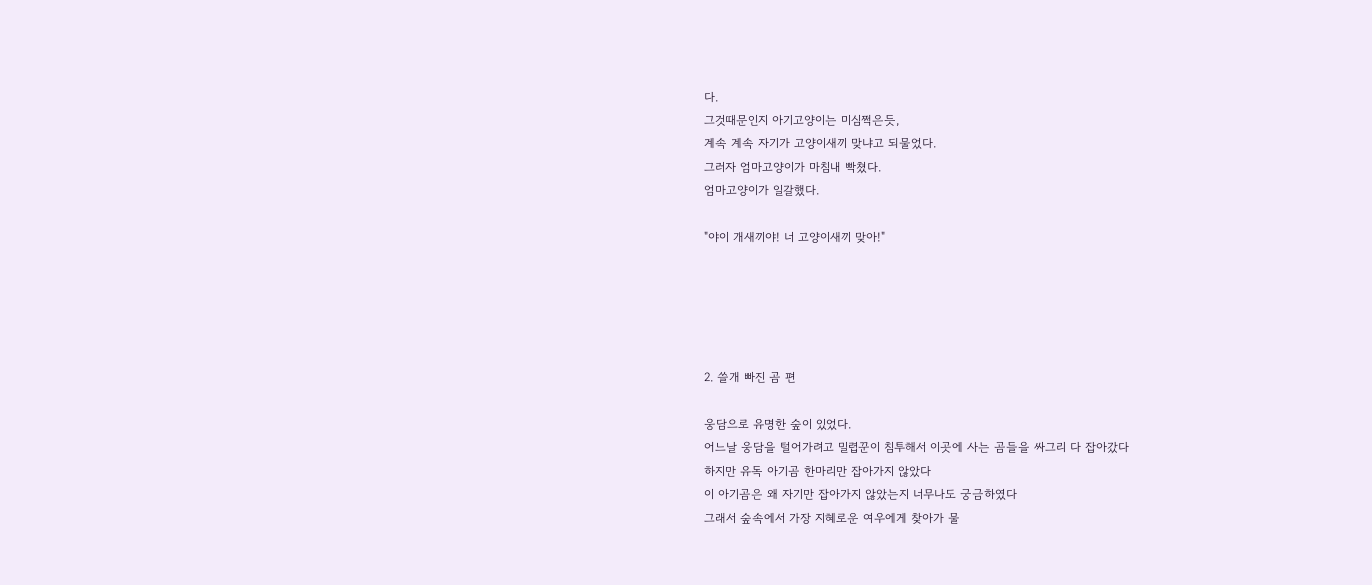다.
그것때문인지 아기고양이는 미심쩍은듯,
계속 계속 자기가 고양이새끼 맞냐고 되물었다.
그러자 엄마고양이가 마침내 빡쳤다.
엄마고양이가 일갈했다.

"야이 개새끼야! 너 고양이새끼 맞아!"





2. 쓸개 빠진 곰 편

웅담으로 유명한 숲이 있었다.
어느날 웅담을 털어가려고 밀렵꾼이 침투해서 이곳에 사는 곰들을 싸그리 다 잡아갔다
하지만 유독 아기곰 한마리만 잡아가지 않았다
이 아기곰은 왜 자기만 잡아가지 않았는지 너무나도 궁금하였다
그래서 숲속에서 가장 지혜로운 여우에게 찾아가 물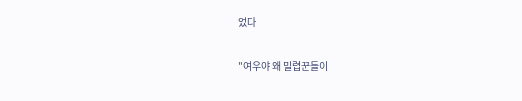었다

"여우야 왜 밀렵꾼들이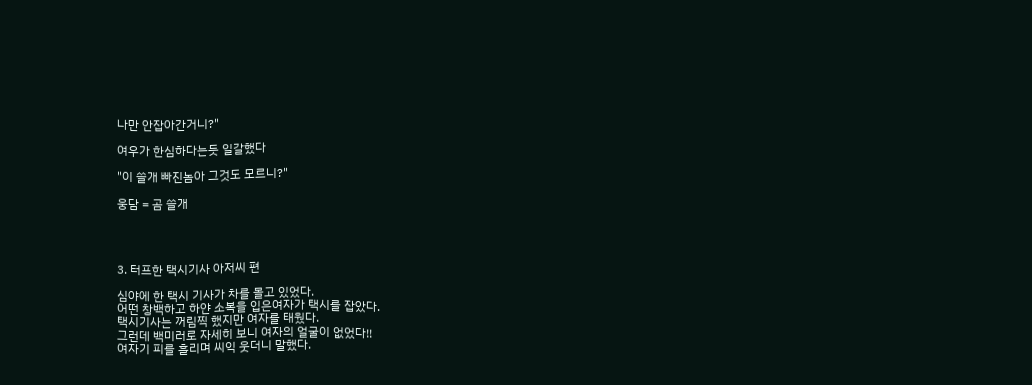나만 안잡아간거니?"

여우가 한심하다는듯 일갈했다

"이 쓸개 빠진놈아 그것도 모르니?"

웅담 = 곰 쓸개




3. 터프한 택시기사 아저씨 편

심야에 한 택시 기사가 차를 몰고 있었다.
어떤 창백하고 하얀 소복을 입은여자가 택시를 잡았다.
택시기사는 꺼림찍 했지만 여자를 태웠다.
그런데 백미러로 자세히 보니 여자의 얼굴이 없었다!!
여자기 피를 흘리며 씨익 웃더니 말했다.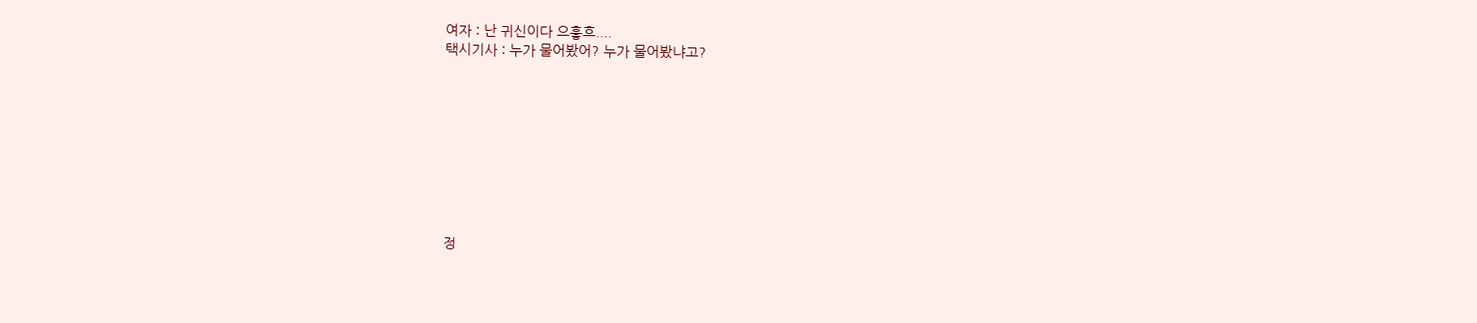여자 : 난 귀신이다 으흫흐....
택시기사 : 누가 물어봤어? 누가 물어봤냐고?









정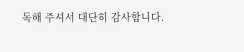독해 주셔서 대단히 감사합니다.